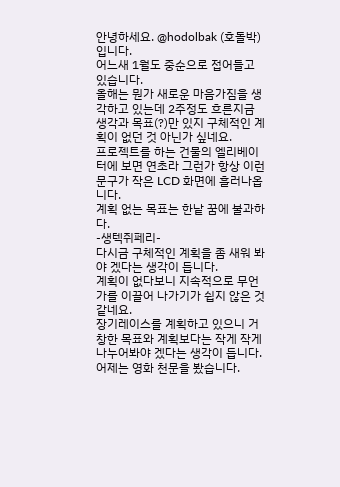안녕하세요. @hodolbak (호돌박) 입니다.
어느새 1월도 중순으로 접어들고 있습니다.
올해는 뭔가 새로운 마음가짐을 생각하고 있는데 2주정도 흐른지금 생각과 목표(?)만 있지 구체적인 계획이 없던 것 아닌가 싶네요.
프로젝트를 하는 건물의 엘리베이터에 보면 연초라 그런가 항상 이런 문구가 작은 LCD 화면에 흘러나옵니다.
계획 없는 목표는 한낱 꿈에 불과하다.
-생텍쥐페리-
다시금 구체적인 계획을 좀 새워 봐야 겠다는 생각이 듭니다.
계획이 없다보니 지속적으로 무언가를 이끌어 나가기가 쉽지 않은 것 같네요.
장기레이스를 계획하고 있으니 거창한 목표와 계획보다는 작게 작게 나누어봐야 겠다는 생각이 듭니다.
어제는 영화 천문을 봤습니다.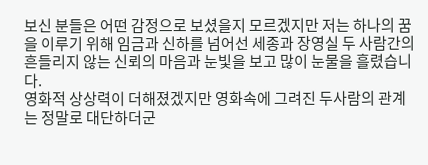보신 분들은 어떤 감정으로 보셨을지 모르겠지만 저는 하나의 꿈을 이루기 위해 임금과 신하를 넘어선 세종과 장영실 두 사람간의 흔들리지 않는 신뢰의 마음과 눈빛을 보고 많이 눈물을 흘렸습니다.
영화적 상상력이 더해졌겠지만 영화속에 그려진 두사람의 관계는 정말로 대단하더군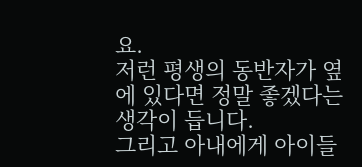요.
저런 평생의 동반자가 옆에 있다면 정말 좋겠다는 생각이 듭니다.
그리고 아내에게 아이들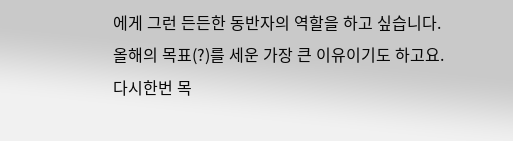에게 그런 든든한 동반자의 역할을 하고 싶습니다.
올해의 목표(?)를 세운 가장 큰 이유이기도 하고요.
다시한번 목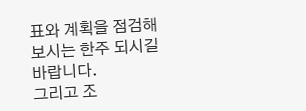표와 계획을 점검해 보시는 한주 되시길 바랍니다.
그리고 조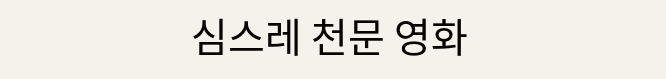심스레 천문 영화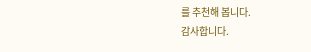를 추천해 봅니다.
감사합니다.